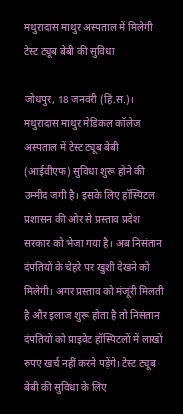मथुरादास माथुर अस्पताल में मिलेगी टेस्ट ट्यूब बेबी की सुविधा

जोधपुर, 18 जनवरी (हि.स.)। मथुरादास माथुर मेडिकल कॉलेज अस्पताल में टेस्ट ट्यूब बेबी (आईवीएफ) सुविधा शुरू होने की उम्मीद जगी है। इसके लिए हॉस्पिटल प्रशासन की ओर से प्रस्ताव प्रदेश सरकार को भेजा गया है। अब निसंतान दंपतियों के चेहरे पर खुशी देखने को मिलेगी। अगर प्रस्ताव को मंजूरी मिलती है और इलाज शुरू होता है तो निसंतान दंपतियों को प्राइवेट हॉस्पिटलों में लाखों रुपए खर्च नहीं करने पड़ेंगे। टेस्ट ट्यूब बेबी की सुविधा के लिए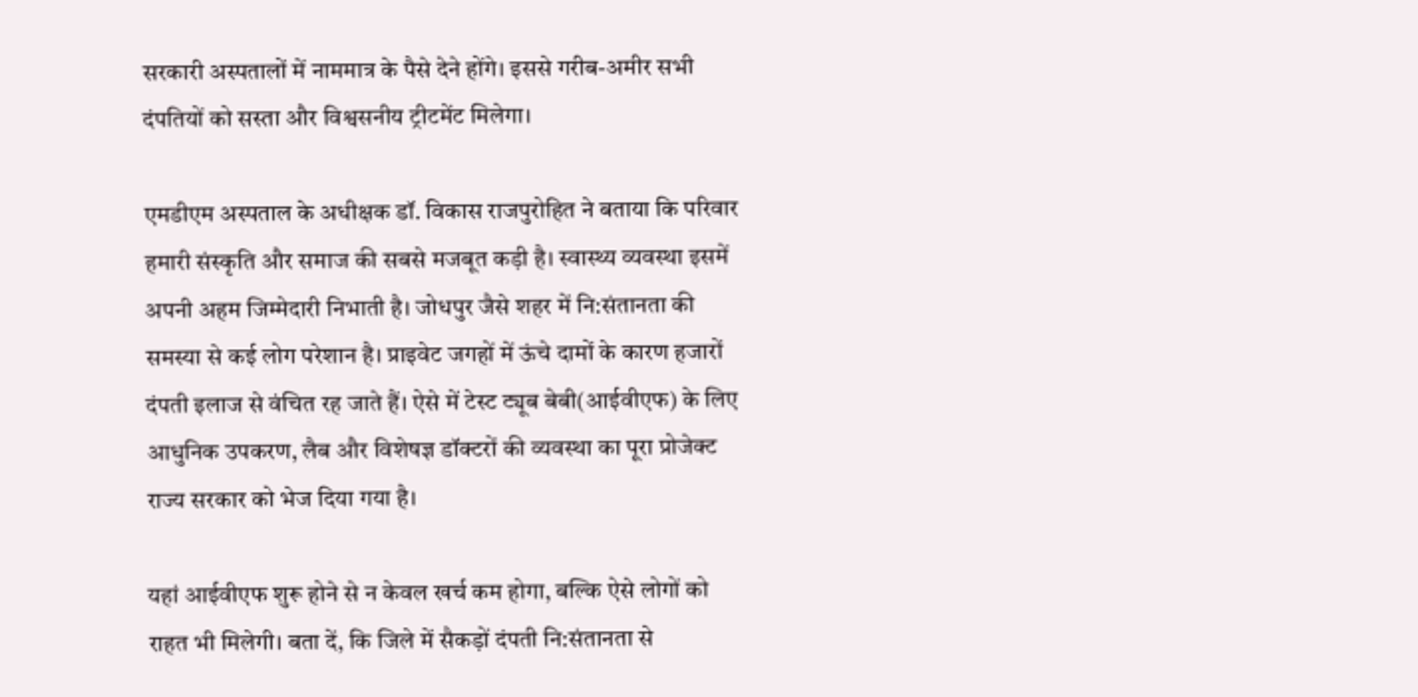सरकारी अस्पतालों में नाममात्र के पैसे देने होंगे। इससे गरीब-अमीर सभी दंपतियों को सस्ता और विश्वसनीय ट्रीटमेंट मिलेगा।

एमडीएम अस्पताल के अधीक्षक डॉ. विकास राजपुरोहित ने बताया कि परिवार हमारी संस्कृति और समाज की सबसे मजबूत कड़ी है। स्वास्थ्य व्यवस्था इसमें अपनी अहम जिम्मेदारी निभाती है। जोधपुर जैसे शहर में नि:संतानता की समस्या से कई लोग परेशान है। प्राइवेट जगहों में ऊंचे दामों के कारण हजारों दंपती इलाज से वंचित रह जाते हैं। ऐसे में टेस्ट ट्यूब बेबी(आईवीएफ) के लिए आधुनिक उपकरण, लैब और विशेषज्ञ डॉक्टरों की व्यवस्था का पूरा प्रोजेक्ट राज्य सरकार को भेज दिया गया है।

यहां आईवीएफ शुरू होने से न केवल खर्च कम होगा, बल्कि ऐसे लोगों को राहत भी मिलेगी। बता दें, कि जिले में सैकड़ों दंपती नि:संतानता से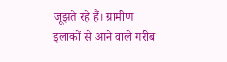जूझते रहे हैं। ग्रामीण इलाकों से आने वाले गरीब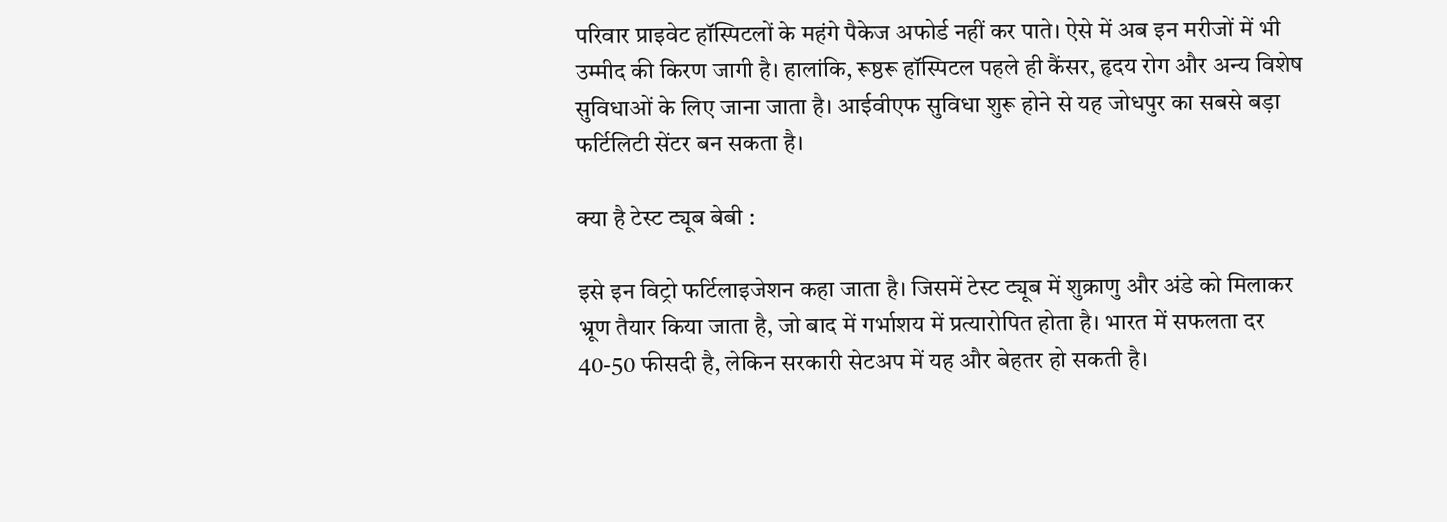परिवार प्राइवेट हॉस्पिटलों के महंगे पैकेज अफोर्ड नहीं कर पाते। ऐसे में अब इन मरीजों में भी उम्मीद की किरण जागी है। हालांकि, रूष्ठरू हॉस्पिटल पहले ही कैंसर, हृदय रोग और अन्य विशेष सुविधाओं के लिए जाना जाता है। आईवीएफ सुविधा शुरू होने से यह जोधपुर का सबसे बड़ा फर्टिलिटी सेंटर बन सकता है।

क्या है टेस्ट ट्यूब बेबी :

इसे इन विट्रो फर्टिलाइजेशन कहा जाता है। जिसमें टेस्ट ट्यूब में शुक्राणु और अंडे को मिलाकर भ्रूण तैयार किया जाता है, जो बाद में गर्भाशय में प्रत्यारोपित होता है। भारत में सफलता दर 40-50 फीसदी है, लेकिन सरकारी सेटअप में यह और बेहतर हो सकती है।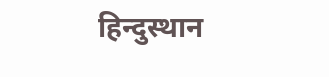हिन्दुस्थान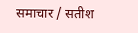समाचार / सतीश